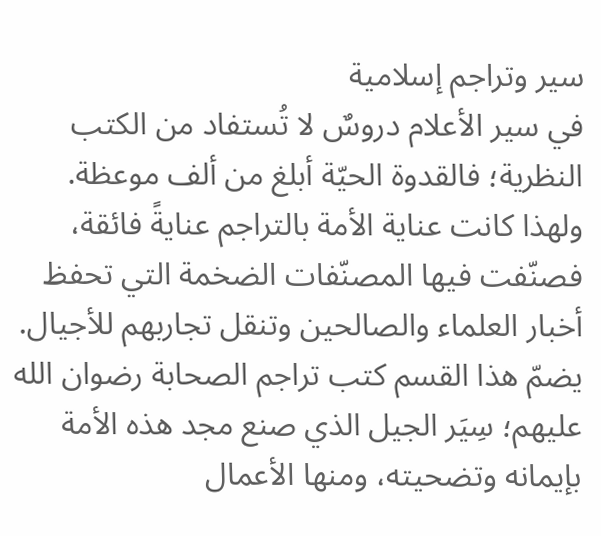سير وتراجم إسلامية
في سير الأعلام دروسٌ لا تُستفاد من الكتب النظرية؛ فالقدوة الحيّة أبلغ من ألف موعظة. ولهذا كانت عناية الأمة بالتراجم عنايةً فائقة، فصنّفت فيها المصنّفات الضخمة التي تحفظ أخبار العلماء والصالحين وتنقل تجاربهم للأجيال.
يضمّ هذا القسم كتب تراجم الصحابة رضوان الله عليهم؛ سِيَر الجيل الذي صنع مجد هذه الأمة بإيمانه وتضحيته، ومنها الأعمال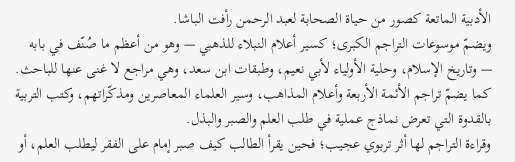الأدبية الماتعة كصور من حياة الصحابة لعبد الرحمن رأفت الباشا.
ويضمّ موسوعات التراجم الكبرى؛ كسير أعلام النبلاء للذهبي — وهو من أعظم ما صُنّف في بابه — وتاريخ الإسلام، وحلية الأولياء لأبي نعيم، وطبقات ابن سعد، وهي مراجع لا غنى عنها للباحث.
كما يضمّ تراجم الأئمة الأربعة وأعلام المذاهب، وسير العلماء المعاصرين ومذكّراتهم، وكتب التربية بالقدوة التي تعرض نماذج عملية في طلب العلم والصبر والبذل.
وقراءة التراجم لها أثر تربوي عجيب؛ فحين يقرأ الطالب كيف صبر إمام على الفقر ليطلب العلم، أو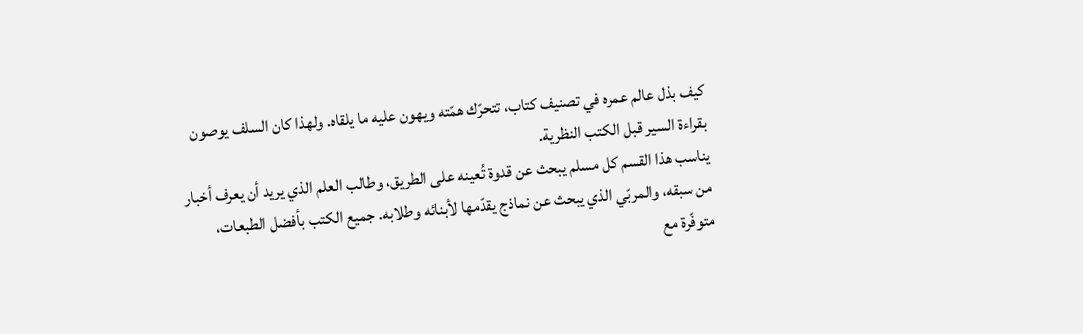كيف بذل عالم عمره في تصنيف كتاب، تتحرّك همّته ويهون عليه ما يلقاه. ولهذا كان السلف يوصون بقراءة السير قبل الكتب النظرية.
يناسب هذا القسم كل مسلم يبحث عن قدوة تُعينه على الطريق، وطالب العلم الذي يريد أن يعرف أخبار من سبقه، والمربّي الذي يبحث عن نماذج يقدّمها لأبنائه وطلابه. جميع الكتب بأفضل الطبعات، متوفّرة مع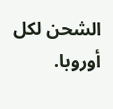الشحن لكل أوروبا.